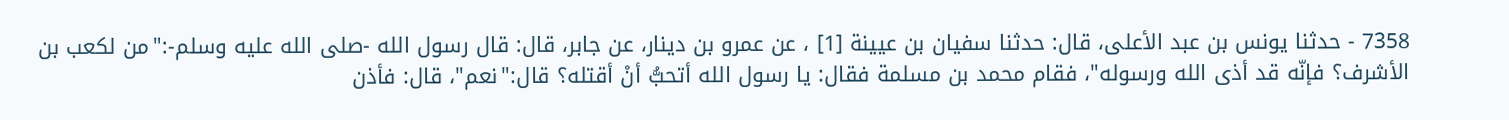7358 - حدثنا يونس بن عبد الأعلى، قال: حدثنا سفيان بن عيينة [1] ، عن عمرو بن دينار، عن جابر، قال: قال رسول الله -صلى الله عليه وسلم-:"من لكعب بن الأشرف؟ فإنّه قد أذى الله ورسوله"، فقام محمد بن مسلمة فقال: يا رسول الله أتحبُّ أنْ أقتله؟ قال:"نعم"، قال: فأذن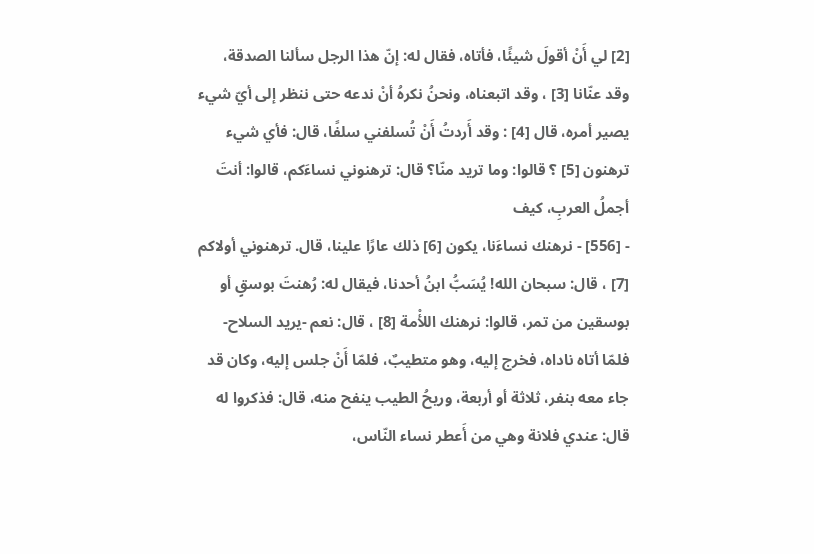[2] لي أَنْ أقولَ شيئًا، فأتاه، فقال له: إنّ هذا الرجل سألنا الصدقة، وقد عنّانا [3] ، وقد اتبعناه، ونحنُ نكرهُ أنْ ندعه حتى ننظر إلى أيّ شيء يصير أمره، قال [4] : وقد أَردتُ أَنْ تُسلفني سلفًا، قال: فأي شيء ترهنون [5] ؟ قالوا: وما تريد منّا؟ قال: ترهنوني نساءَكم، قالوا: أنتَ أجملُ العربِ، كيف
- [556] - نرهنك نساءَنا، يكون [6] ذلك عارًا علينا، قال. ترهنوني أولاكم [7] ، قال: سبحان الله! يُسَبُّ ابنُ أحدنا، فيقال له: رُهنتَ بوسقٍ أو بوسقين من تمر، قالوا: نرهنك اللأْمة [8] ، قال: نعم -يريد السلاح- فلمّا أتاه ناداه، فخرج إليه، وهو متطيبٌ، فلمّا أَنْ جلس إليه، وكان قد جاء معه بنفر، ثلاثة أو أربعة، وريحُ الطيب ينفح منه، قال: فذكروا له قال: عندي فلانة وهي من أَعطر نساء النّاس،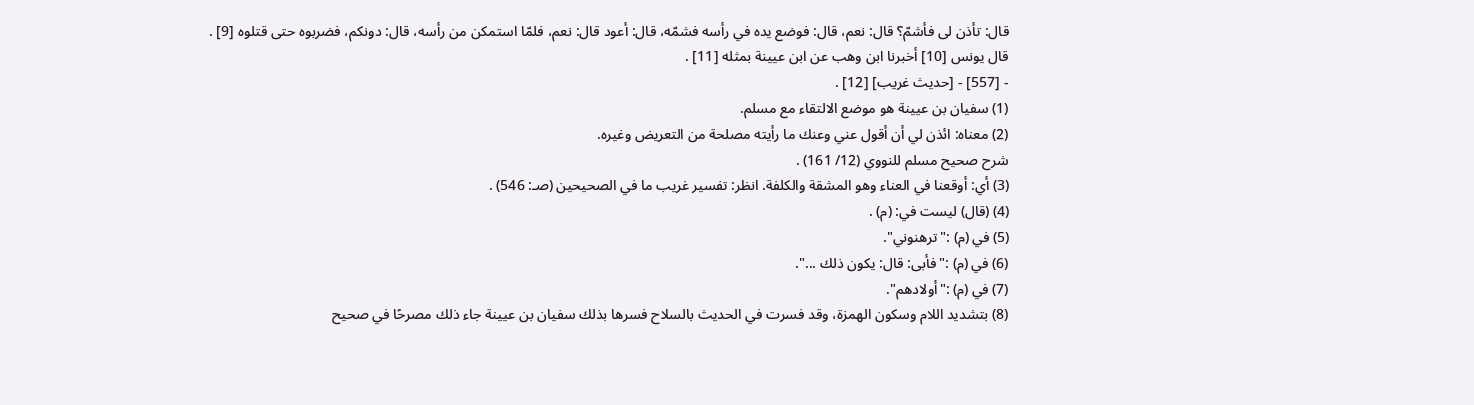قال: تأذن لى فأشمّ؟ قال: نعم، قال: فوضع يده في رأسه فشمّه، قال: أعود قال: نعم، فلمّا استمكن من رأسه، قال: دونكم، فضربوه حتى قتلوه [9] .
قال يونس [10] أخبرنا ابن وهب عن ابن عيينة بمثله [11] .
- [557] - [حديث غريب] [12] .
(1) سفيان بن عيينة هو موضع الالتقاء مع مسلم.
(2) معناه: ائذن لي أن أقول عني وعنك ما رأيته مصلحة من التعريض وغيره.
شرح صحيح مسلم للنووي (12/ 161) .
(3) أي: أوقعنا في العناء وهو المشقة والكلفة. انظر: تفسير غريب ما في الصحيحين (صـ: 546) .
(4) (قال) ليست في: (م) .
(5) في (م) :"ترهنوني".
(6) في (م) :"فأبى: قال: يكون ذلك ...".
(7) في (م) :"أولادهم".
(8) بتشديد اللام وسكون الهمزة، وقد فسرت في الحديث بالسلاح فسرها بذلك سفيان بن عيينة جاء ذلك مصرحًا في صحيح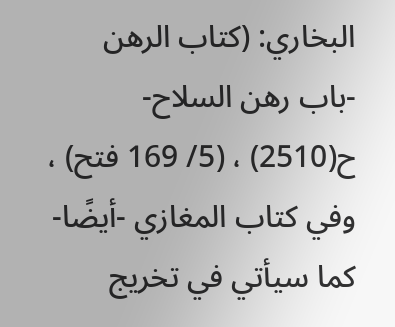البخاري: (كتاب الرهن -باب رهن السلاح- ح(2510) ، (5/ 169 فتح) ، وفي كتاب المغازي -أيضًا- كما سيأتي في تخريج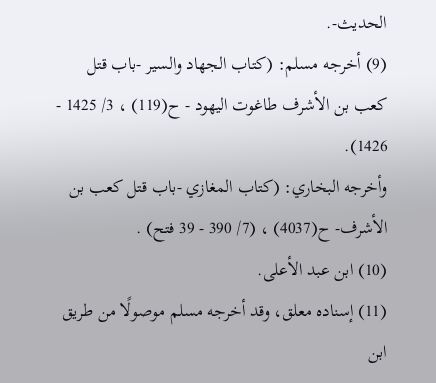الحديث-.
(9) أخرجه مسلم: (كتاب الجهاد والسير -باب قتل كعب بن الأشرف طاغوت اليهود - ح(119) ، 3/ 1425 - 1426).
وأخرجه البخاري: (كتاب المغازي -باب قتل كعب بن الأشرف- ح(4037) ، (7/ 390 - 39 فتح) .
(10) ابن عبد الأعلى.
(11) إسناده معلق، وقد أخرجه مسلم موصولًا من طريق ابن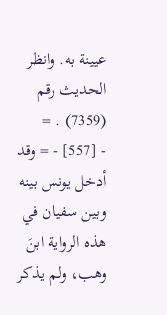عيينة به. وانظر الحديث رقم (7359) . =
- [557] - = وقد أدخل يونس بينه وبين سفيان في هذه الرواية ابنَ وهب، ولم يذكر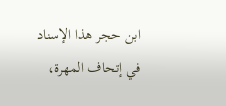ابن حجر هذا الإسناد في إتحاف المهرة،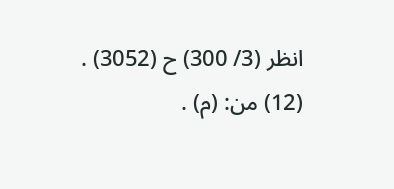انظر (3/ 300) ح (3052) .
(12) من: (م) .